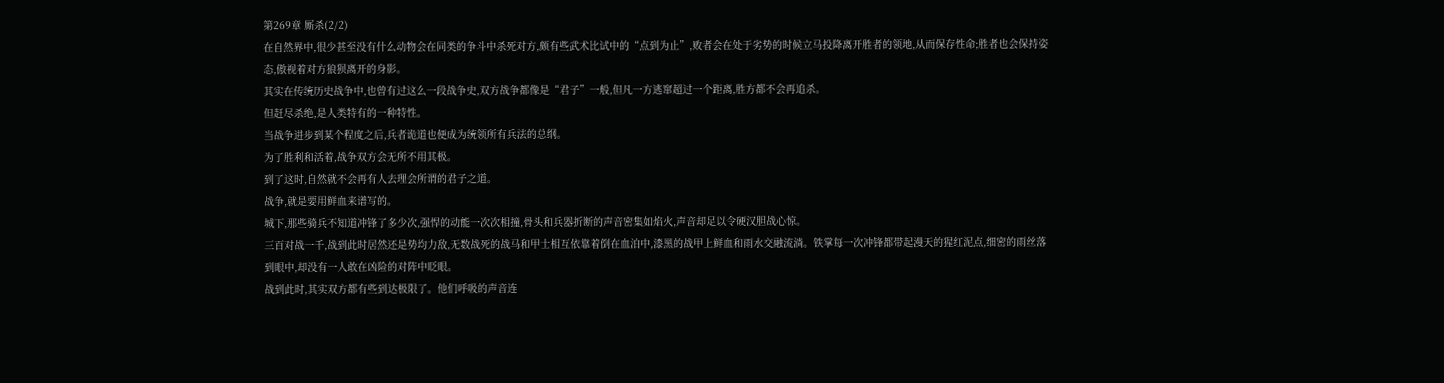第269章 厮杀(2/2)
在自然界中,很少甚至没有什么动物会在同类的争斗中杀死对方,颇有些武术比试中的“点到为止”,败者会在处于劣势的时候立马投降离开胜者的领地,从而保存性命;胜者也会保持姿态,傲视着对方狼狈离开的身影。
其实在传统历史战争中,也曾有过这么一段战争史,双方战争都像是“君子”一般,但凡一方逃窜超过一个距离,胜方都不会再追杀。
但赶尽杀绝,是人类特有的一种特性。
当战争进步到某个程度之后,兵者诡道也便成为统领所有兵法的总纲。
为了胜利和活着,战争双方会无所不用其极。
到了这时,自然就不会再有人去理会所谓的君子之道。
战争,就是要用鲜血来谱写的。
城下,那些骑兵不知道冲锋了多少次,强悍的动能一次次相撞,骨头和兵器折断的声音密集如焰火,声音却足以令硬汉胆战心惊。
三百对战一千,战到此时居然还是势均力敌,无数战死的战马和甲士相互依靠着倒在血泊中,漆黑的战甲上鲜血和雨水交融流淌。铁掌每一次冲锋都带起漫天的猩红泥点,细密的雨丝落到眼中,却没有一人敢在凶险的对阵中眨眼。
战到此时,其实双方都有些到达极限了。他们呼吸的声音连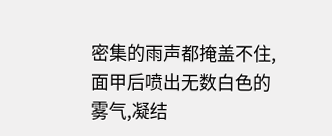密集的雨声都掩盖不住,面甲后喷出无数白色的雾气,凝结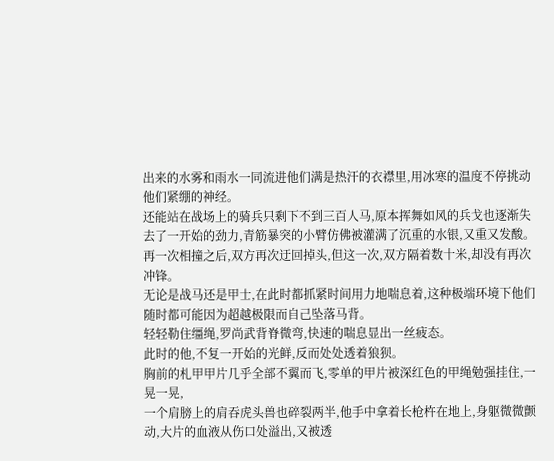出来的水雾和雨水一同流进他们满是热汗的衣襟里,用冰寒的温度不停挑动他们紧绷的神经。
还能站在战场上的骑兵只剩下不到三百人马,原本挥舞如风的兵戈也逐渐失去了一开始的劲力,青筋暴突的小臂仿佛被灌满了沉重的水银,又重又发酸。
再一次相撞之后,双方再次迂回掉头,但这一次,双方隔着数十米,却没有再次冲锋。
无论是战马还是甲士,在此时都抓紧时间用力地喘息着,这种极端环境下他们随时都可能因为超越极限而自己坠落马背。
轻轻勒住缰绳,罗尚武背脊微弯,快速的喘息显出一丝疲态。
此时的他,不复一开始的光鲜,反而处处透着狼狈。
胸前的札甲甲片几乎全部不翼而飞,零单的甲片被深红色的甲绳勉强挂住,一晃一晃,
一个肩膀上的肩吞虎头兽也碎裂两半,他手中拿着长枪杵在地上,身躯微微颤动,大片的血液从伤口处溢出,又被透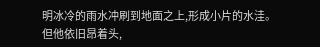明冰冷的雨水冲刷到地面之上,形成小片的水洼。
但他依旧昂着头,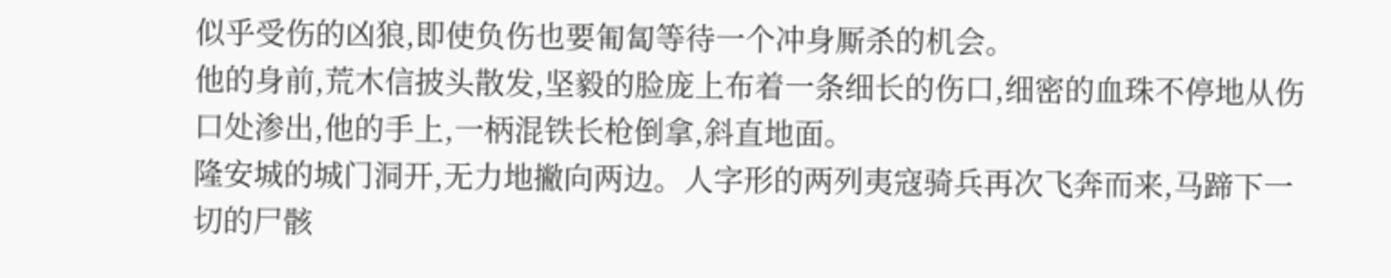似乎受伤的凶狼,即使负伤也要匍匐等待一个冲身厮杀的机会。
他的身前,荒木信披头散发,坚毅的脸庞上布着一条细长的伤口,细密的血珠不停地从伤口处渗出,他的手上,一柄混铁长枪倒拿,斜直地面。
隆安城的城门洞开,无力地撇向两边。人字形的两列夷寇骑兵再次飞奔而来,马蹄下一切的尸骸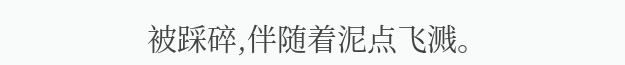被踩碎,伴随着泥点飞溅。